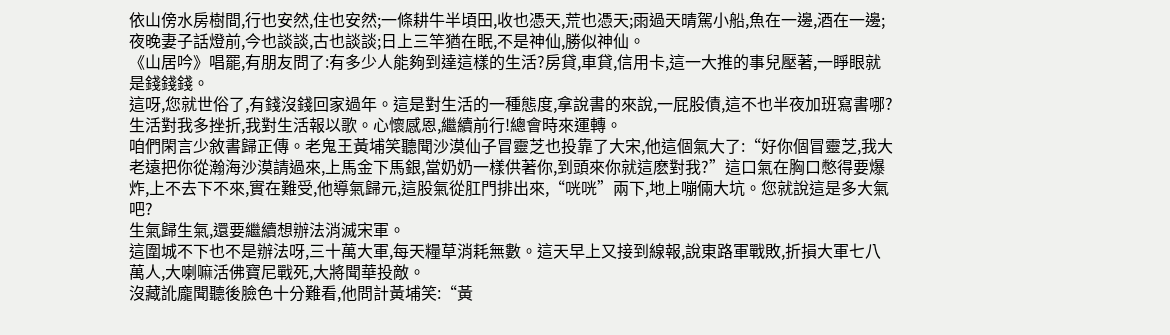依山傍水房樹間,行也安然,住也安然;一條耕牛半頃田,收也憑天,荒也憑天;雨過天晴駕小船,魚在一邊,酒在一邊;夜晚妻子話燈前,今也談談,古也談談;日上三竿猶在眠,不是神仙,勝似神仙。
《山居吟》唱罷,有朋友問了:有多少人能夠到達這樣的生活?房貸,車貸,信用卡,這一大推的事兒壓著,一睜眼就是錢錢錢。
這呀,您就世俗了,有錢沒錢回家過年。這是對生活的一種態度,拿說書的來說,一屁股債,這不也半夜加班寫書哪?生活對我多挫折,我對生活報以歌。心懷感恩,繼續前行!總會時來運轉。
咱們閑言少敘書歸正傳。老鬼王黃埔笑聽聞沙漠仙子冒靈芝也投靠了大宋,他這個氣大了:“好你個冒靈芝,我大老遠把你從瀚海沙漠請過來,上馬金下馬銀,當奶奶一樣供著你,到頭來你就這麽對我?”這口氣在胸口憋得要爆炸,上不去下不來,實在難受,他導氣歸元,這股氣從肛門排出來,“咣咣”兩下,地上嘣倆大坑。您就說這是多大氣吧?
生氣歸生氣,還要繼續想辦法消滅宋軍。
這圍城不下也不是辦法呀,三十萬大軍,每天糧草消耗無數。這天早上又接到線報,說東路軍戰敗,折損大軍七八萬人,大喇嘛活佛寶尼戰死,大將聞華投敵。
沒藏訛龐聞聽後臉色十分難看,他問計黃埔笑:“黃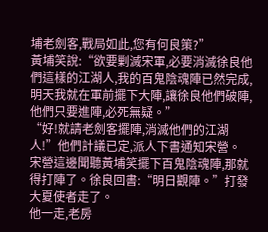埔老劍客,戰局如此,您有何良策?”
黃埔笑說:“欲要剿滅宋軍,必要消滅徐良他們這樣的江湖人,我的百鬼陰魂陣已然完成,明天我就在軍前擺下大陣,讓徐良他們破陣,他們只要進陣,必死無疑。”
“好!就請老劍客擺陣,消滅他們的江湖人!”他們計議已定,派人下書通知宋營。
宋營這邊聞聽黃埔笑擺下百鬼陰魂陣,那就得打陣了。徐良回書:“明日觀陣。”打發大夏使者走了。
他一走,老房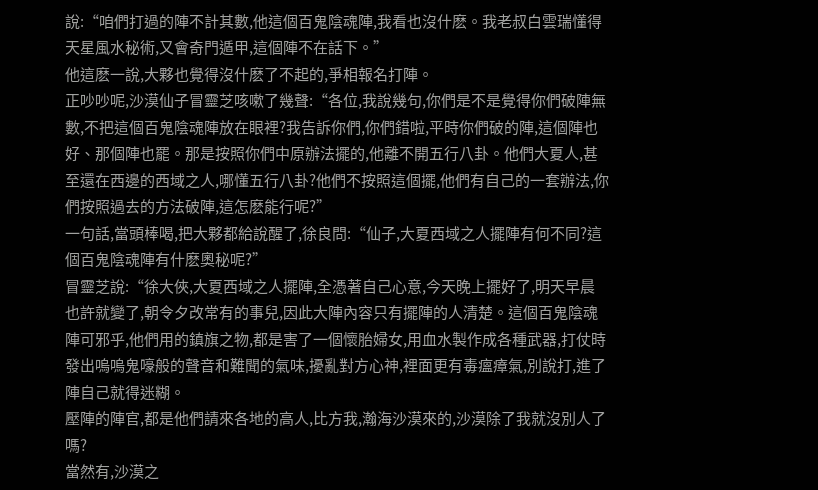說:“咱們打過的陣不計其數,他這個百鬼陰魂陣,我看也沒什麽。我老叔白雲瑞懂得天星風水秘術,又會奇門遁甲,這個陣不在話下。”
他這麽一說,大夥也覺得沒什麽了不起的,爭相報名打陣。
正吵吵呢,沙漠仙子冒靈芝咳嗽了幾聲:“各位,我說幾句,你們是不是覺得你們破陣無數,不把這個百鬼陰魂陣放在眼裡?我告訴你們,你們錯啦,平時你們破的陣,這個陣也好、那個陣也罷。那是按照你們中原辦法擺的,他離不開五行八卦。他們大夏人,甚至還在西邊的西域之人,哪懂五行八卦?他們不按照這個擺,他們有自己的一套辦法,你們按照過去的方法破陣,這怎麽能行呢?”
一句話,當頭棒喝,把大夥都給說醒了,徐良問:“仙子,大夏西域之人擺陣有何不同?這個百鬼陰魂陣有什麽奧秘呢?”
冒靈芝說:“徐大俠,大夏西域之人擺陣,全憑著自己心意,今天晚上擺好了,明天早晨也許就變了,朝令夕改常有的事兒,因此大陣內容只有擺陣的人清楚。這個百鬼陰魂陣可邪乎,他們用的鎮旗之物,都是害了一個懷胎婦女,用血水製作成各種武器,打仗時發出嗚嗚鬼嚎般的聲音和難聞的氣味,擾亂對方心神,裡面更有毒瘟瘴氣,別說打,進了陣自己就得迷糊。
壓陣的陣官,都是他們請來各地的高人,比方我,瀚海沙漠來的,沙漠除了我就沒別人了嗎?
當然有,沙漠之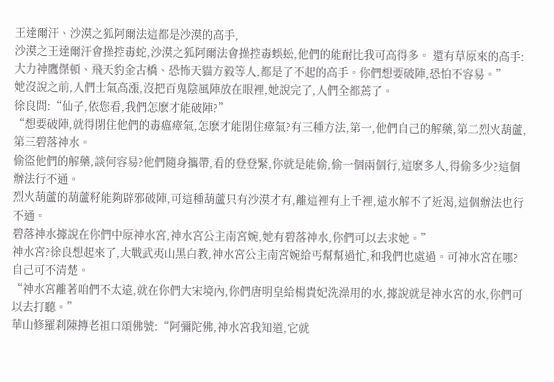王達爾汗、沙漠之狐阿爾法這都是沙漠的高手,
沙漠之王達爾汗會操控毒蛇,沙漠之狐阿爾法會操控毒蜈蚣,他們的能耐比我可高得多。 還有草原來的高手:大力神鷹傑頓、飛天豹金古橋、恐怖天貓方毅等人,都是了不起的高手。你們想要破陣,恐怕不容易。”
她沒說之前,人們士氣高漲,沒把百鬼陰風陣放在眼裡,她說完了,人們全都蔫了。
徐良問:“仙子,依您看,我們怎麽才能破陣?”
“想要破陣,就得閉住他們的毒瘟瘴氣,怎麽才能閉住瘴氣?有三種方法,第一,他們自己的解藥,第二烈火葫蘆,第三碧落神水。
偷盜他們的解藥,談何容易?他們隨身攜帶,看的登登緊,你就是能偷,偷一個兩個行,這麽多人,得偷多少?這個辦法行不通。
烈火葫蘆的葫蘆籽能夠辟邪破陣,可這種葫蘆只有沙漠才有,離這裡有上千裡,遠水解不了近渴,這個辦法也行不通。
碧落神水據說在你們中原神水宮,神水宮公主南宮婉,她有碧落神水,你們可以去求她。”
神水宮?徐良想起來了,大戰武夷山黑白教,神水宮公主南宮婉給丐幫幫過忙,和我們也處過。可神水宮在哪?自己可不清楚。
“神水宮離著咱們不太遠,就在你們大宋境內,你們唐明皇給楊貴妃洗澡用的水,據說就是神水宮的水,你們可以去打聽。”
華山修羅刹陳摶老祖口頌佛號:“阿彌陀佛,神水宮我知道,它就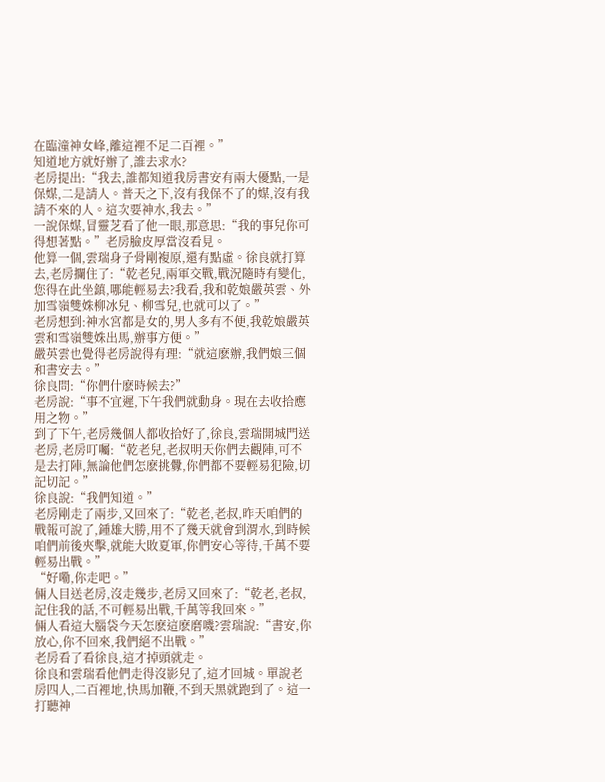在臨潼神女峰,離這裡不足二百裡。”
知道地方就好辦了,誰去求水?
老房提出:“我去,誰都知道我房書安有兩大優點,一是保媒,二是請人。普天之下,沒有我保不了的媒,沒有我請不來的人。這次要神水,我去。”
一說保媒,冒靈芝看了他一眼,那意思:“我的事兒你可得想著點。”老房臉皮厚當沒看見。
他算一個,雲瑞身子骨剛複原,還有點虛。徐良就打算去,老房攔住了:“乾老兒,兩軍交戰,戰況隨時有變化,您得在此坐鎮,哪能輕易去?我看,我和乾娘嚴英雲、外加雪嶺雙姝柳冰兒、柳雪兒,也就可以了。”
老房想到:神水宮都是女的,男人多有不便,我乾娘嚴英雲和雪嶺雙姝出馬,辦事方便。”
嚴英雲也覺得老房說得有理:“就這麽辦,我們娘三個和書安去。”
徐良問:“你們什麽時候去?”
老房說:“事不宜遲,下午我們就動身。現在去收拾應用之物。”
到了下午,老房幾個人都收拾好了,徐良,雲瑞開城門送老房,老房叮囑:“乾老兒,老叔明天你們去觀陣,可不是去打陣,無論他們怎麽挑釁,你們都不要輕易犯險,切記切記。”
徐良說:“我們知道。”
老房剛走了兩步,又回來了:“乾老,老叔,昨天咱們的戰報可說了,鍾雄大勝,用不了幾天就會到渭水,到時候咱們前後夾擊,就能大敗夏軍,你們安心等待,千萬不要輕易出戰。”
“好嘞,你走吧。”
倆人目送老房,沒走幾步,老房又回來了:“乾老,老叔,記住我的話,不可輕易出戰,千萬等我回來。”
倆人看這大腦袋今天怎麽這麽磨嘰?雲瑞說:“書安,你放心,你不回來,我們絕不出戰。”
老房看了看徐良,這才掉頭就走。
徐良和雲瑞看他們走得沒影兒了,這才回城。單說老房四人,二百裡地,快馬加鞭,不到天黑就跑到了。這一打聽神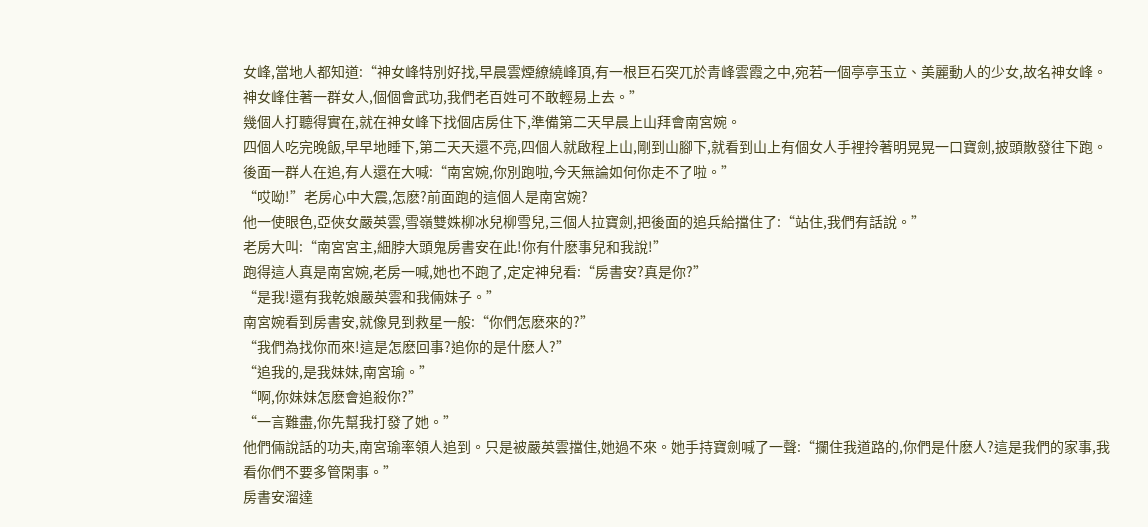女峰,當地人都知道:“神女峰特別好找,早晨雲煙繚繞峰頂,有一根巨石突兀於青峰雲霞之中,宛若一個亭亭玉立、美麗動人的少女,故名神女峰。神女峰住著一群女人,個個會武功,我們老百姓可不敢輕易上去。”
幾個人打聽得實在,就在神女峰下找個店房住下,準備第二天早晨上山拜會南宮婉。
四個人吃完晚飯,早早地睡下,第二天天還不亮,四個人就啟程上山,剛到山腳下,就看到山上有個女人手裡拎著明晃晃一口寶劍,披頭散發往下跑。後面一群人在追,有人還在大喊:“南宮婉,你別跑啦,今天無論如何你走不了啦。”
“哎呦!”老房心中大震,怎麽?前面跑的這個人是南宮婉?
他一使眼色,亞俠女嚴英雲,雪嶺雙姝柳冰兒柳雪兒,三個人拉寶劍,把後面的追兵給擋住了:“站住,我們有話說。”
老房大叫:“南宮宮主,細脖大頭鬼房書安在此!你有什麽事兒和我說!”
跑得這人真是南宮婉,老房一喊,她也不跑了,定定神兒看:“房書安?真是你?”
“是我!還有我乾娘嚴英雲和我倆妹子。”
南宮婉看到房書安,就像見到救星一般:“你們怎麽來的?”
“我們為找你而來!這是怎麽回事?追你的是什麽人?”
“追我的,是我妹妹,南宮瑜。”
“啊,你妹妹怎麽會追殺你?”
“一言難盡,你先幫我打發了她。”
他們倆說話的功夫,南宮瑜率領人追到。只是被嚴英雲擋住,她過不來。她手持寶劍喊了一聲:“攔住我道路的,你們是什麽人?這是我們的家事,我看你們不要多管閑事。”
房書安溜達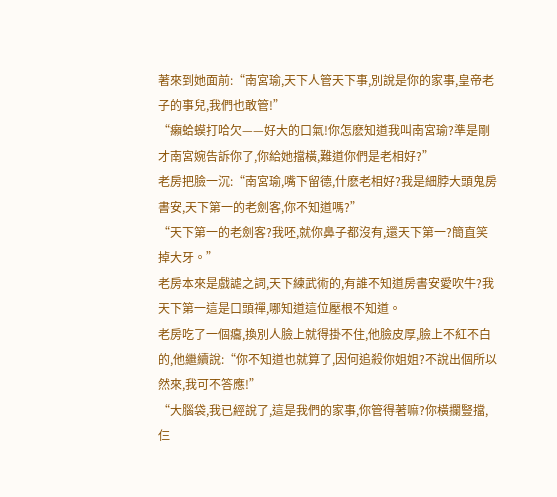著來到她面前:“南宮瑜,天下人管天下事,別說是你的家事,皇帝老子的事兒,我們也敢管!”
“癩蛤蟆打哈欠——好大的口氣!你怎麽知道我叫南宮瑜?準是剛才南宮婉告訴你了,你給她擋橫,難道你們是老相好?”
老房把臉一沉:“南宮瑜,嘴下留德,什麽老相好?我是細脖大頭鬼房書安,天下第一的老劍客,你不知道嗎?”
“天下第一的老劍客?我呸,就你鼻子都沒有,還天下第一?簡直笑掉大牙。”
老房本來是戲謔之詞,天下練武術的,有誰不知道房書安愛吹牛?我天下第一這是口頭禪,哪知道這位壓根不知道。
老房吃了一個癟,換別人臉上就得掛不住,他臉皮厚,臉上不紅不白的,他繼續說:“你不知道也就算了,因何追殺你姐姐?不說出個所以然來,我可不答應!”
“大腦袋,我已經說了,這是我們的家事,你管得著嘛?你橫攔豎擋,仨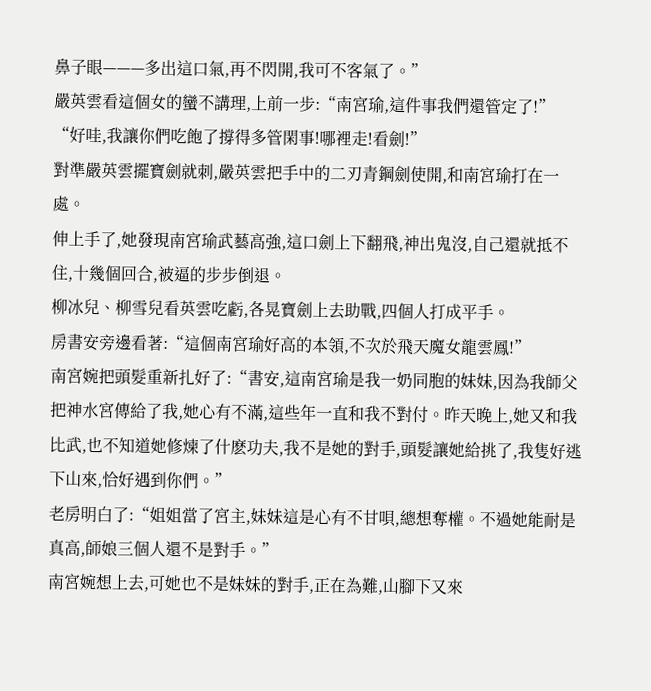鼻子眼———多出這口氣,再不閃開,我可不客氣了。”
嚴英雲看這個女的蠻不講理,上前一步:“南宮瑜,這件事我們還管定了!”
“好哇,我讓你們吃飽了撐得多管閑事!哪裡走!看劍!”
對準嚴英雲擺寶劍就刺,嚴英雲把手中的二刃青鋼劍使開,和南宮瑜打在一處。
伸上手了,她發現南宮瑜武藝高強,這口劍上下翻飛,神出鬼沒,自己還就抵不住,十幾個回合,被逼的步步倒退。
柳冰兒、柳雪兒看英雲吃虧,各晃寶劍上去助戰,四個人打成平手。
房書安旁邊看著:“這個南宮瑜好高的本領,不次於飛天魔女龍雲鳳!”
南宮婉把頭髮重新扎好了:“書安,這南宮瑜是我一奶同胞的妹妹,因為我師父把神水宮傳給了我,她心有不滿,這些年一直和我不對付。昨天晚上,她又和我比武,也不知道她修煉了什麽功夫,我不是她的對手,頭髮讓她給挑了,我隻好逃下山來,恰好遇到你們。”
老房明白了:“姐姐當了宮主,妹妹這是心有不甘唄,總想奪權。不過她能耐是真高,師娘三個人還不是對手。”
南宮婉想上去,可她也不是妹妹的對手,正在為難,山腳下又來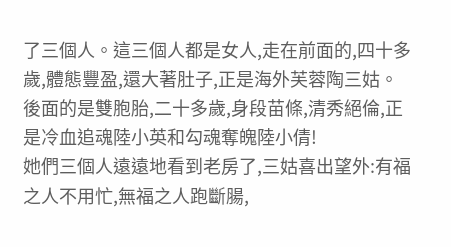了三個人。這三個人都是女人,走在前面的,四十多歲,體態豐盈,還大著肚子,正是海外芙蓉陶三姑。
後面的是雙胞胎,二十多歲,身段苗條,清秀絕倫,正是冷血追魂陸小英和勾魂奪魄陸小倩!
她們三個人遠遠地看到老房了,三姑喜出望外:有福之人不用忙,無福之人跑斷腸,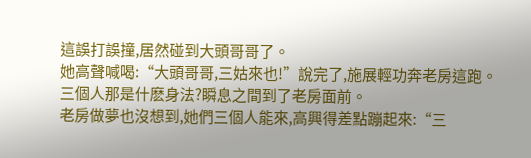這誤打誤撞,居然碰到大頭哥哥了。
她高聲喊喝:“大頭哥哥,三姑來也!”說完了,施展輕功奔老房這跑。
三個人那是什麽身法?瞬息之間到了老房面前。
老房做夢也沒想到,她們三個人能來,高興得差點蹦起來:“三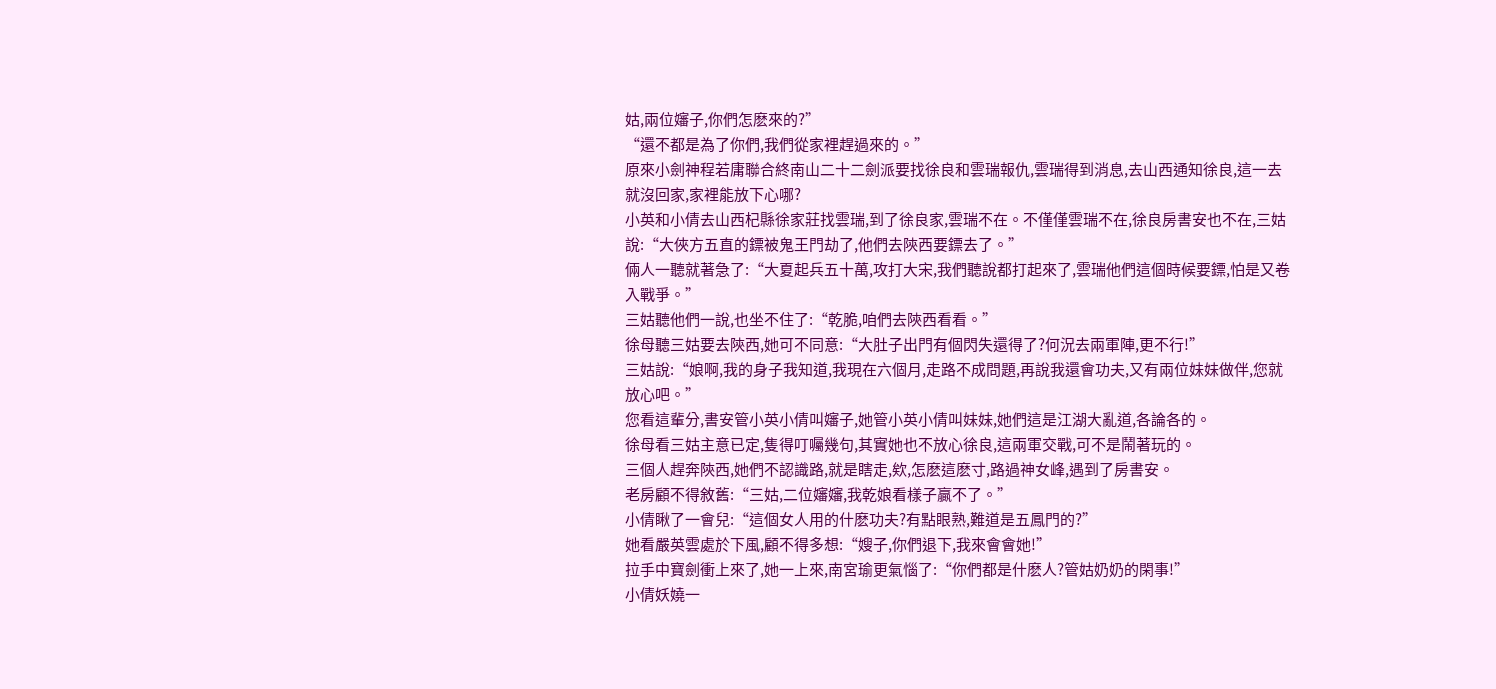姑,兩位嬸子,你們怎麽來的?”
“還不都是為了你們,我們從家裡趕過來的。”
原來小劍神程若庸聯合終南山二十二劍派要找徐良和雲瑞報仇,雲瑞得到消息,去山西通知徐良,這一去就沒回家,家裡能放下心哪?
小英和小倩去山西杞縣徐家莊找雲瑞,到了徐良家,雲瑞不在。不僅僅雲瑞不在,徐良房書安也不在,三姑說:“大俠方五直的鏢被鬼王門劫了,他們去陝西要鏢去了。”
倆人一聽就著急了:“大夏起兵五十萬,攻打大宋,我們聽說都打起來了,雲瑞他們這個時候要鏢,怕是又卷入戰爭。”
三姑聽他們一說,也坐不住了:“乾脆,咱們去陝西看看。”
徐母聽三姑要去陝西,她可不同意:“大肚子出門有個閃失還得了?何況去兩軍陣,更不行!”
三姑說:“娘啊,我的身子我知道,我現在六個月,走路不成問題,再說我還會功夫,又有兩位妹妹做伴,您就放心吧。”
您看這輩分,書安管小英小倩叫嬸子,她管小英小倩叫妹妹,她們這是江湖大亂道,各論各的。
徐母看三姑主意已定,隻得叮囑幾句,其實她也不放心徐良,這兩軍交戰,可不是鬧著玩的。
三個人趕奔陝西,她們不認識路,就是瞎走,欸,怎麽這麽寸,路過神女峰,遇到了房書安。
老房顧不得敘舊:“三姑,二位嬸嬸,我乾娘看樣子贏不了。”
小倩瞅了一會兒:“這個女人用的什麽功夫?有點眼熟,難道是五鳳門的?”
她看嚴英雲處於下風,顧不得多想:“嫂子,你們退下,我來會會她!”
拉手中寶劍衝上來了,她一上來,南宮瑜更氣惱了:“你們都是什麽人?管姑奶奶的閑事!”
小倩妖嬈一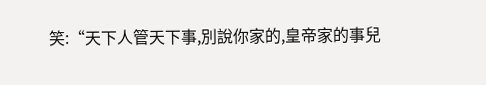笑:“天下人管天下事,別說你家的,皇帝家的事兒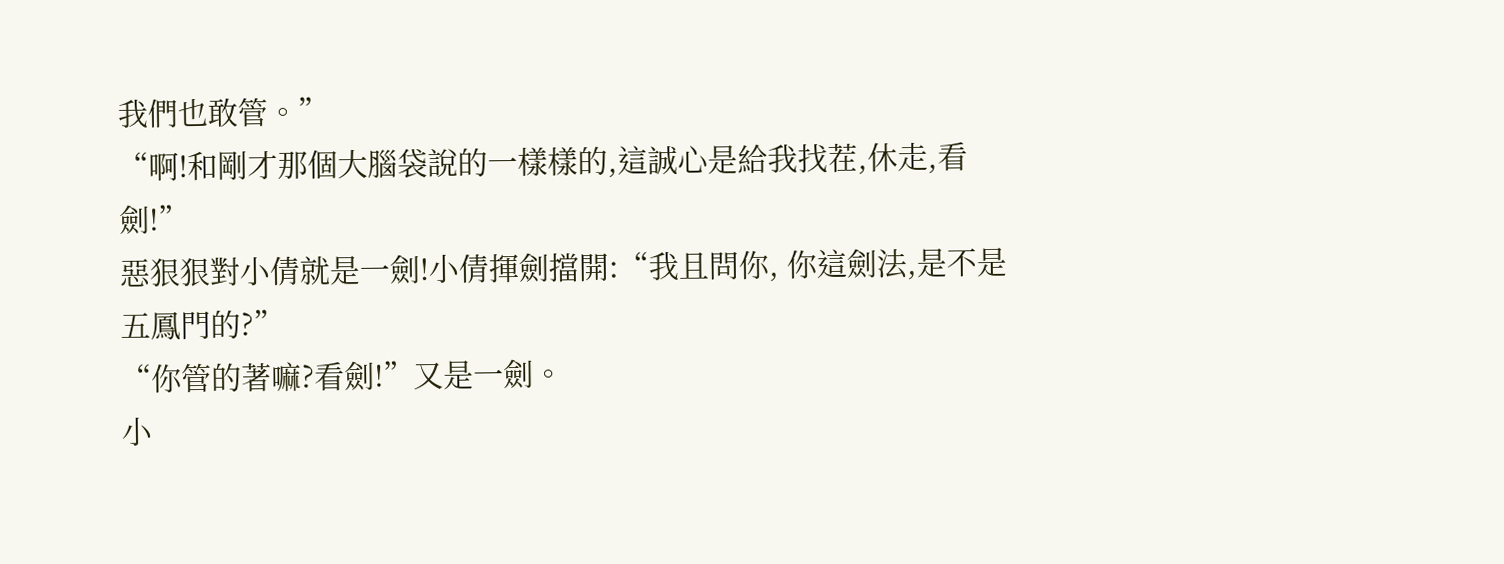我們也敢管。”
“啊!和剛才那個大腦袋說的一樣樣的,這誠心是給我找茬,休走,看劍!”
惡狠狠對小倩就是一劍!小倩揮劍擋開:“我且問你, 你這劍法,是不是五鳳門的?”
“你管的著嘛?看劍!”又是一劍。
小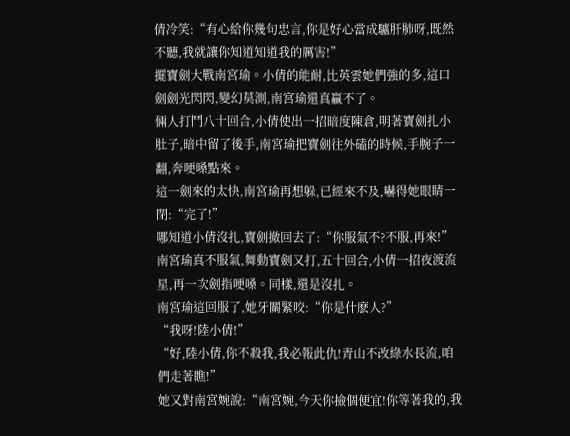倩冷笑:“有心給你幾句忠言,你是好心當成驢肝肺呀,既然不聽,我就讓你知道知道我的厲害!”
擺寶劍大戰南宮瑜。小倩的能耐,比英雲她們強的多,這口劍劍光閃閃,變幻莫測,南宮瑜還真贏不了。
倆人打鬥八十回合,小倩使出一招暗度陳倉,明著寶劍扎小肚子,暗中留了後手,南宮瑜把寶劍往外磕的時候,手腕子一翻,奔哽嗓點來。
這一劍來的太快,南宮瑜再想躲,已經來不及,嚇得她眼睛一閉:“完了!”
哪知道小倩沒扎,寶劍撤回去了:“你服氣不?不服,再來!”
南宮瑜真不服氣,舞動寶劍又打,五十回合,小倩一招夜渡流星,再一次劍指哽嗓。同樣,還是沒扎。
南宮瑜這回服了,她牙關緊咬:“你是什麽人?”
“我呀!陸小倩!”
“好,陸小倩,你不殺我,我必報此仇!青山不改綠水長流,咱們走著瞧!”
她又對南宮婉說:“南宮婉,今天你撿個便宜!你等著我的,我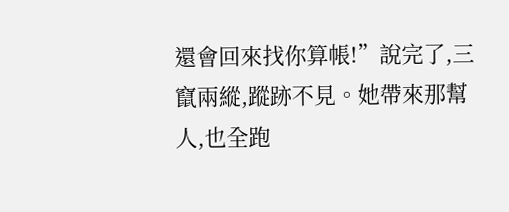還會回來找你算帳!”說完了,三竄兩縱,蹤跡不見。她帶來那幫人,也全跑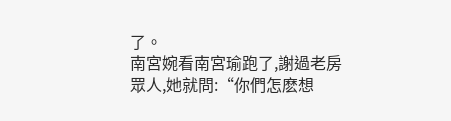了。
南宮婉看南宮瑜跑了,謝過老房眾人,她就問:“你們怎麽想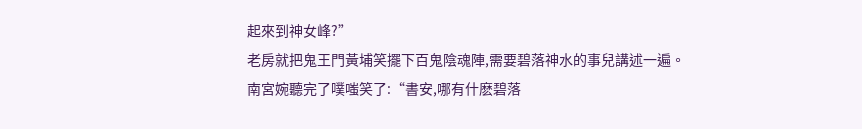起來到神女峰?”
老房就把鬼王門黃埔笑擺下百鬼陰魂陣,需要碧落神水的事兒講述一遍。
南宮婉聽完了噗嗤笑了:“書安,哪有什麽碧落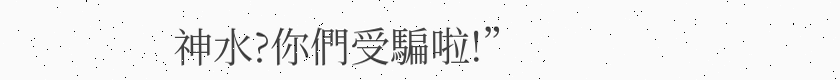神水?你們受騙啦!”